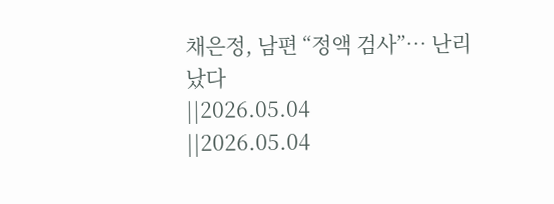채은정, 남편 “정액 검사”… 난리 났다
||2026.05.04
||2026.05.04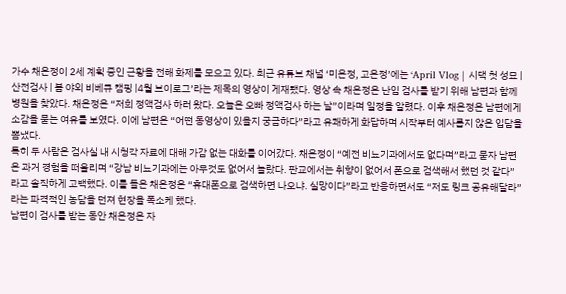가수 채은정이 2세 계획 중인 근황을 전해 화제를 모으고 있다. 최근 유튜브 채널 ‘미은정, 고은정’에는 ‘April Vlog | 시댁 첫 성묘 | 산전검사 | 봄 야외 비베큐 캠핑 |4월 브이로그’라는 제목의 영상이 게재됐다. 영상 속 채은정은 난임 검사를 받기 위해 남편과 함께 병원을 찾았다. 채은정은 “저희 정액검사 하러 왔다. 오늘은 오빠 정액검사 하는 날”이라며 일정을 알렸다. 이후 채은정은 남편에게 소감을 묻는 여유를 보였다. 이에 남편은 “어떤 동영상이 있을지 궁금하다”라고 유쾌하게 화답하며 시작부터 예사롭지 않은 입담을 뽐냈다.
특히 두 사람은 검사실 내 시청각 자료에 대해 가감 없는 대화를 이어갔다. 채은정이 “예전 비뇨기과에서도 없다며”라고 묻자 남편은 과거 경험을 떠올리며 “강남 비뇨기과에는 아무것도 없어서 놀랐다. 판교에서는 취향이 없어서 폰으로 검색해서 했던 것 같다”라고 솔직하게 고백했다. 이를 들은 채은정은 “휴대폰으로 검색하면 나오냐. 실망이다”라고 반응하면서도 “저도 링크 공유해달라”라는 파격적인 농담을 던져 현장을 폭소케 했다.
남편이 검사를 받는 동안 채은정은 자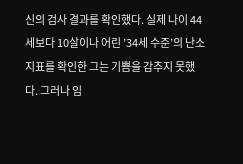신의 검사 결과를 확인했다. 실제 나이 44세보다 10살이나 어린 ’34세 수준’의 난소 지표를 확인한 그는 기쁨을 감추지 못했다. 그러나 임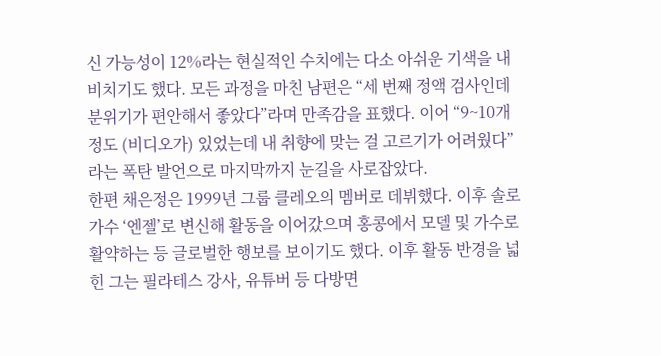신 가능성이 12%라는 현실적인 수치에는 다소 아쉬운 기색을 내비치기도 했다. 모든 과정을 마친 남편은 “세 번째 정액 검사인데 분위기가 편안해서 좋았다”라며 만족감을 표했다. 이어 “9~10개 정도 (비디오가) 있었는데 내 취향에 맞는 걸 고르기가 어려웠다”라는 폭탄 발언으로 마지막까지 눈길을 사로잡았다.
한편 채은정은 1999년 그룹 클레오의 멤버로 데뷔했다. 이후 솔로 가수 ‘엔젤’로 변신해 활동을 이어갔으며 홍콩에서 모델 및 가수로 활약하는 등 글로벌한 행보를 보이기도 했다. 이후 활동 반경을 넓힌 그는 필라테스 강사, 유튜버 등 다방면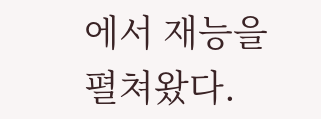에서 재능을 펼쳐왔다.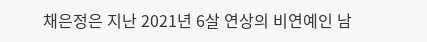채은정은 지난 2021년 6살 연상의 비연예인 남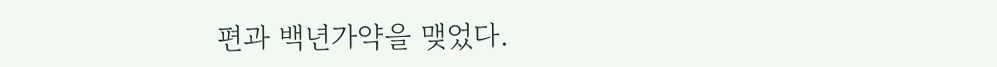편과 백년가약을 맺었다.